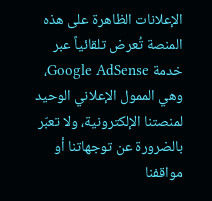الإعلانات الظاهرة على هذه المنصة تُعرض تلقائياً عبر خدمة Google AdSense، وهي الممول الإعلاني الوحيد لمنصتنا الإلكترونية، ولا تعبّر بالضرورة عن توجهاتنا أو مواقفنا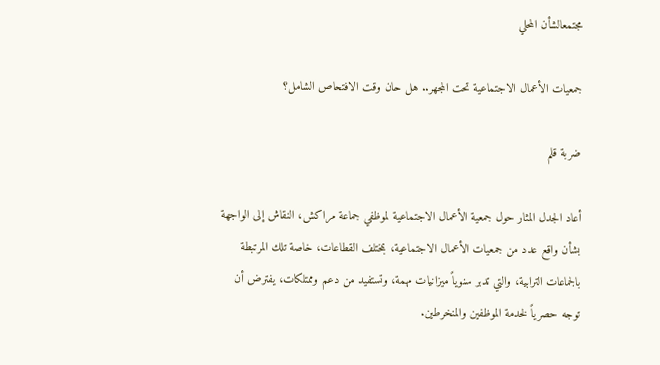مجتمعالشأن المحلي

جمعيات الأعمال الاجتماعية تحت المجهر.. هل حان وقت الافتحاص الشامل؟

ضربة قلم

أعاد الجدل المثار حول جمعية الأعمال الاجتماعية لموظفي جماعة مراكش، النقاش إلى الواجهة بشأن واقع عدد من جمعيات الأعمال الاجتماعية، بمختلف القطاعات، خاصة تلك المرتبطة بالجماعات الترابية، والتي تدبر سنوياً ميزانيات مهمة، وتستفيد من دعم وممتلكات، يفترض أن توجه حصرياً لخدمة الموظفين والمنخرطين.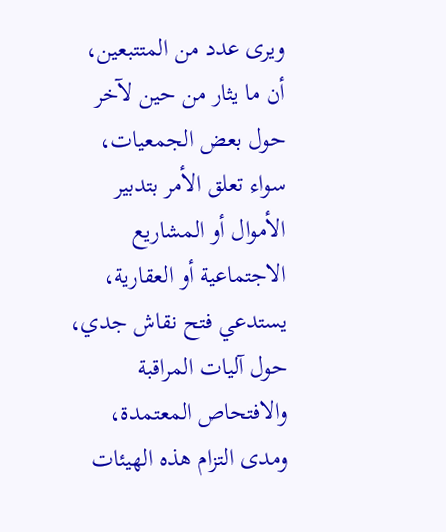ويرى عدد من المتتبعين، أن ما يثار من حين لآخر حول بعض الجمعيات، سواء تعلق الأمر بتدبير الأموال أو المشاريع الاجتماعية أو العقارية، يستدعي فتح نقاش جدي، حول آليات المراقبة والافتحاص المعتمدة، ومدى التزام هذه الهيئات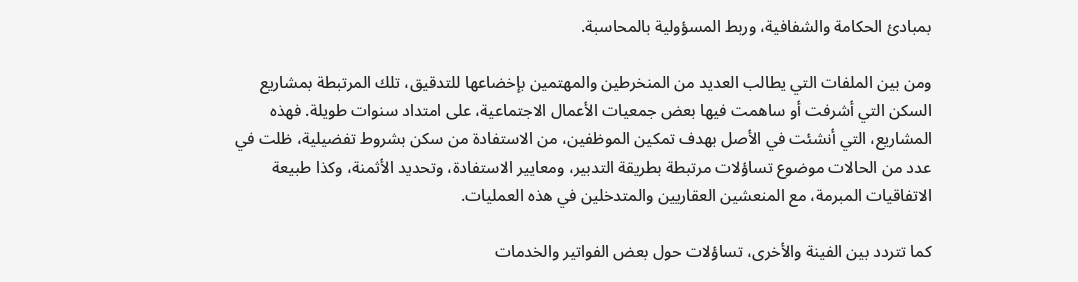بمبادئ الحكامة والشفافية، وربط المسؤولية بالمحاسبة.

ومن بين الملفات التي يطالب العديد من المنخرطين والمهتمين بإخضاعها للتدقيق، تلك المرتبطة بمشاريع السكن التي أشرفت أو ساهمت فيها بعض جمعيات الأعمال الاجتماعية، على امتداد سنوات طويلة. فهذه المشاريع، التي أنشئت في الأصل بهدف تمكين الموظفين، من الاستفادة من سكن بشروط تفضيلية، ظلت في عدد من الحالات موضوع تساؤلات مرتبطة بطريقة التدبير، ومعايير الاستفادة، وتحديد الأثمنة، وكذا طبيعة الاتفاقيات المبرمة، مع المنعشين العقاريين والمتدخلين في هذه العمليات.

كما تتردد بين الفينة والأخرى، تساؤلات حول بعض الفواتير والخدمات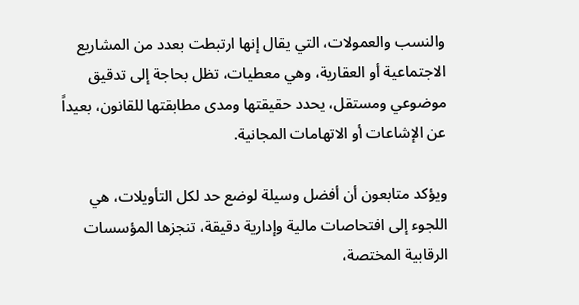والنسب والعمولات، التي يقال إنها ارتبطت بعدد من المشاريع الاجتماعية أو العقارية، وهي معطيات، تظل بحاجة إلى تدقيق موضوعي ومستقل، يحدد حقيقتها ومدى مطابقتها للقانون، بعيداً عن الإشاعات أو الاتهامات المجانية.

ويؤكد متابعون أن أفضل وسيلة لوضع حد لكل التأويلات، هي اللجوء إلى افتحاصات مالية وإدارية دقيقة، تنجزها المؤسسات الرقابية المختصة،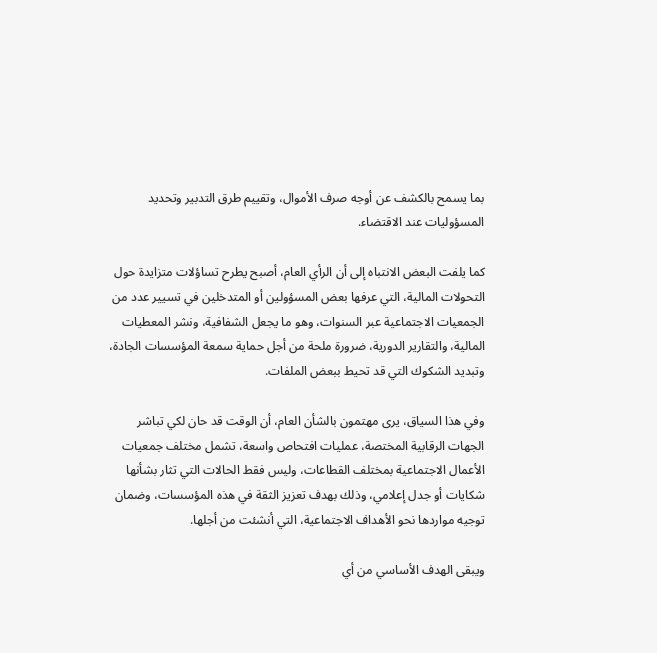بما يسمح بالكشف عن أوجه صرف الأموال، وتقييم طرق التدبير وتحديد المسؤوليات عند الاقتضاء.

كما يلفت البعض الانتباه إلى أن الرأي العام، أصبح يطرح تساؤلات متزايدة حول التحولات المالية، التي عرفها بعض المسؤولين أو المتدخلين في تسيير عدد من الجمعيات الاجتماعية عبر السنوات، وهو ما يجعل الشفافية، ونشر المعطيات المالية، والتقارير الدورية، ضرورة ملحة من أجل حماية سمعة المؤسسات الجادة، وتبديد الشكوك التي قد تحيط ببعض الملفات.

وفي هذا السياق، يرى مهتمون بالشأن العام، أن الوقت قد حان لكي تباشر الجهات الرقابية المختصة، عمليات افتحاص واسعة، تشمل مختلف جمعيات الأعمال الاجتماعية بمختلف القطاعات، وليس فقط الحالات التي تثار بشأنها شكايات أو جدل إعلامي، وذلك بهدف تعزيز الثقة في هذه المؤسسات، وضمان توجيه مواردها نحو الأهداف الاجتماعية، التي أنشئت من أجلها.

ويبقى الهدف الأساسي من أي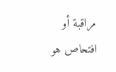مراقبة أو افتحاص هو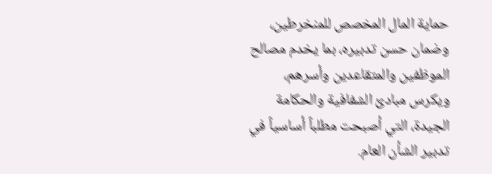حماية المال المخصص للمنخرطين، وضمان حسن تدبيره، بما يخدم مصالح الموظفين والمتقاعدين وأسرهم، ويكرس مبادئ الشفافية والحكامة الجيدة، التي أصبحت مطلباً أساسياً في تدبير الشأن العام.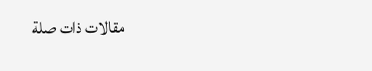مقالات ذات صلة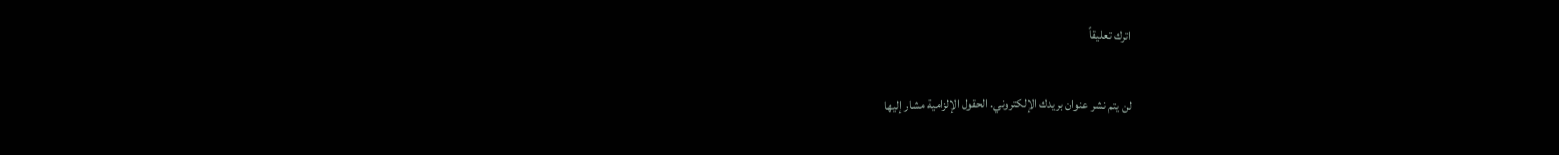اترك تعليقاً

لن يتم نشر عنوان بريدك الإلكتروني. الحقول الإلزامية مشار إليها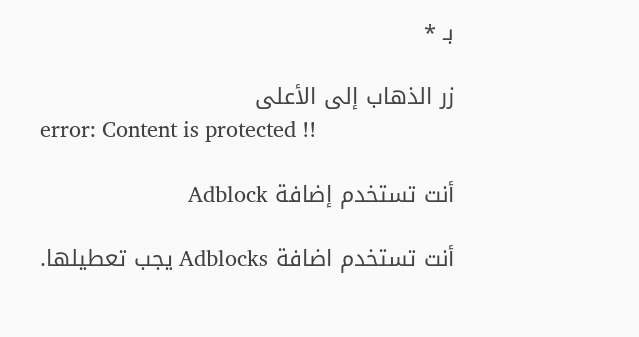بـ *

زر الذهاب إلى الأعلى
error: Content is protected !!

أنت تستخدم إضافة Adblock

أنت تستخدم اضافة Adblocks يجب تعطيلها.